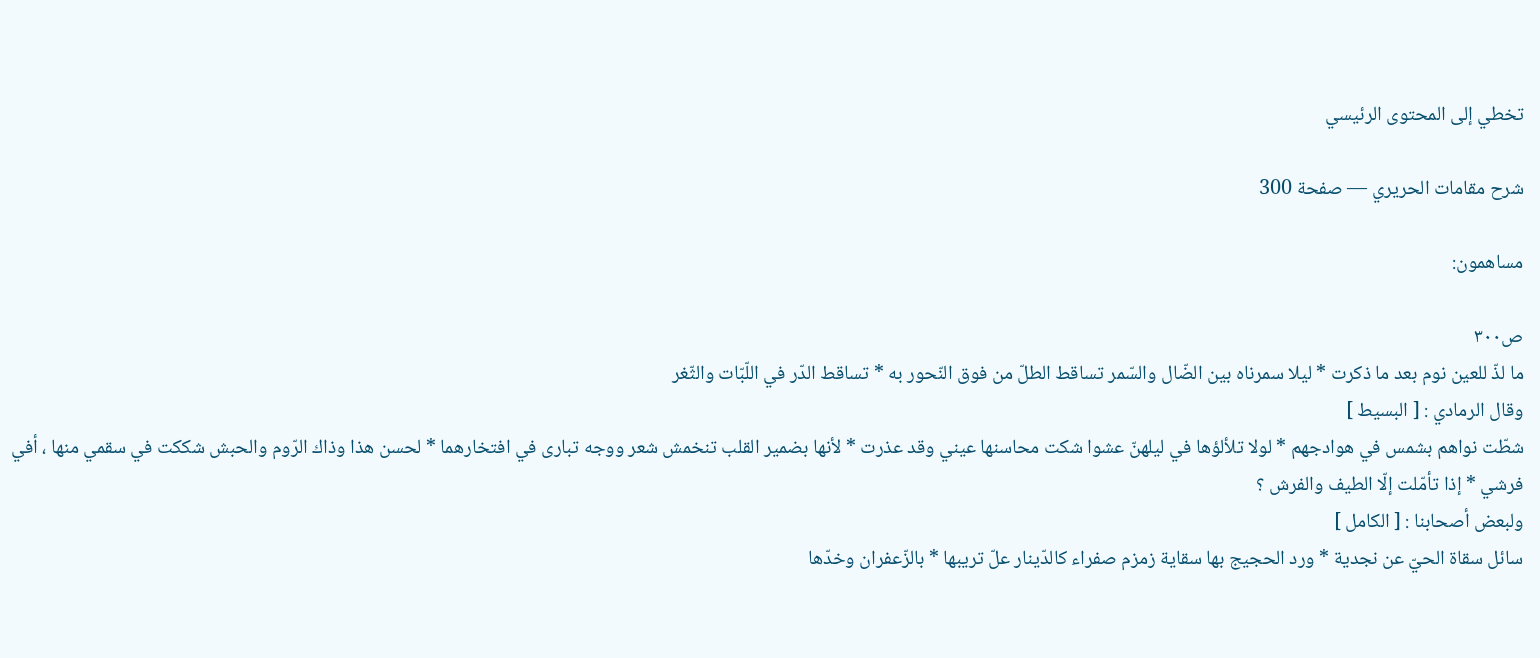تخطي إلى المحتوى الرئيسي

شرح مقامات الحريري — صفحة 300

مساهمون:

ص٣٠٠
ما لذّ للعين نوم بعد ما ذكرت * ليلا سمرناه بين الضّال والسّمر تساقط الطلّ من فوق النّحور به * تساقط الدّر في اللّبّات والثّغر
وقال الرمادي : [ البسيط ]
شطّت نواهم بشمس في هوادجهم * لولا تلألؤها في ليلهنّ عشوا شكت محاسنها عيني وقد عذرت * لأنها بضمير القلب تنخمش شعر ووجه تبارى في افتخارهما * لحسن هذا وذاك الرّوم والحبش شككت في سقمي منها ، أفي فرشي * إذا تأمّلت إلّا الطيف والفرش ؟
ولبعض أصحابنا : [ الكامل ]
سائل سقاة الحيّ عن نجدية * ورد الحجيج بها سقاية زمزم صفراء كالدّينار علّ تريبها * بالزّعفران وخدّها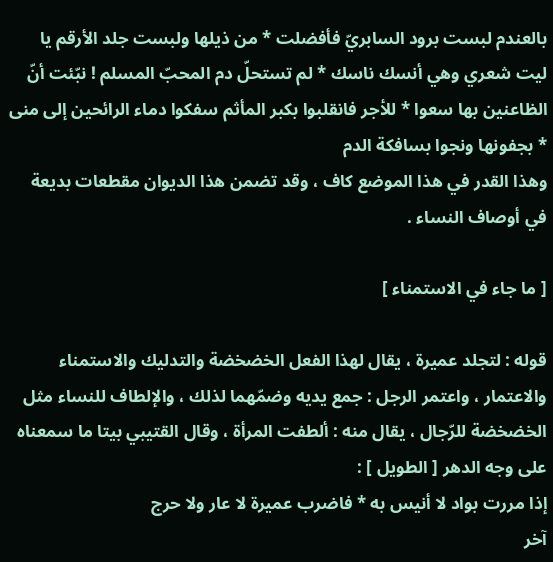بالعندم لبست برود السابريّ فأفضلت * من ذيلها ولبست جلد الأرقم يا ليت شعري وهي أنسك ناسك * لم تستحلّ دم المحبّ المسلم ! نبّئت أنّ الظاعنين بها سعوا * للأجر فانقلبوا بكبر المأثم سفكوا دماء الرائحين إلى منى * بجفونها ونجوا بسافكة الدم
وهذا القدر في هذا الموضع كاف ، وقد تضمن هذا الديوان مقطعات بديعة في أوصاف النساء .

[ ما جاء في الاستمناء ]

قوله : لتجلد عميرة ، يقال لهذا الفعل الخضخضة والتدليك والاستمناء والاعتمار ، واعتمر الرجل : جمع يديه وضمّهما لذلك ، والإلطاف للنساء مثل الخضخضة للرّجال ، يقال منه : ألطفت المرأة ، وقال القتيبي بيتا ما سمعناه على وجه الدهر [ الطويل ] :
إذا مررت بواد لا أنيس به * فاضرب عميرة لا عار ولا حرج
آخر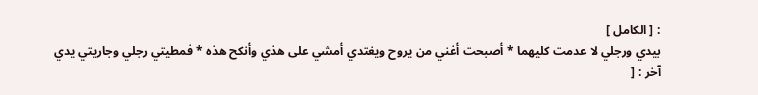: [ الكامل ]
بيدي ورجلي لا عدمت كليهما * أصبحت أغني من يروح ويغتدي أمشي على هذي وأنكح هذه * فمطيتي رجلي وجاريتي يدي
آخر : [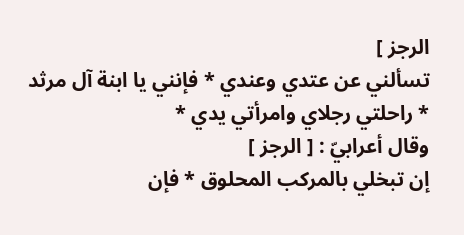الرجز ]
تسألني عن عتدي وعندي * فإنني يا ابنة آل مرثد * راحلتي رجلاي وامرأتي يدي *
وقال أعرابيّ : [ الرجز ]
إن تبخلي بالمركب المحلوق * فإن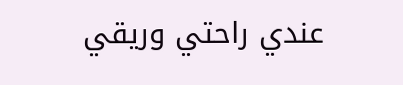عندي راحتي وريقي